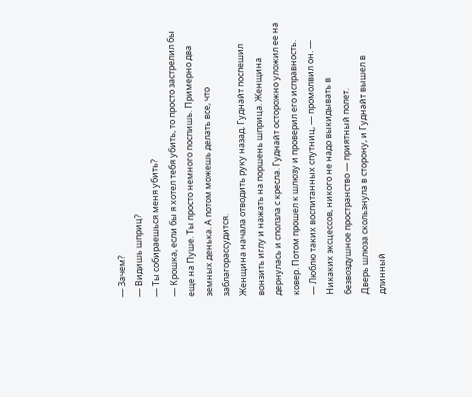— Зачем?
— Видишь шприц?
— Ты собираешься меня убить?
— Крошка, если бы я хотел тебя убить, то просто застрелил бы еще на Пуше. Ты просто немного поспишь. Примерно два земных денька. А потом можешь делать все, что заблагорассудится.
Женщина начала отводить руку назад. Гуднайт поспешил вонзить иглу и нажать на поршень шприца. Женщина дернулась и сползла с кресла. Гуднайт осторожно уложил ее на ковер. Потом прошел к шлюзу и проверил его исправность.
— Люблю таких воспитанных спутниц, — промолвил он. — Никаких эксцессов, никого не надо выкидывать в безвоздушное пространство — приятный полет.
Дверь шлюза скользнула в сторону, и Гуднайт вышел в длинный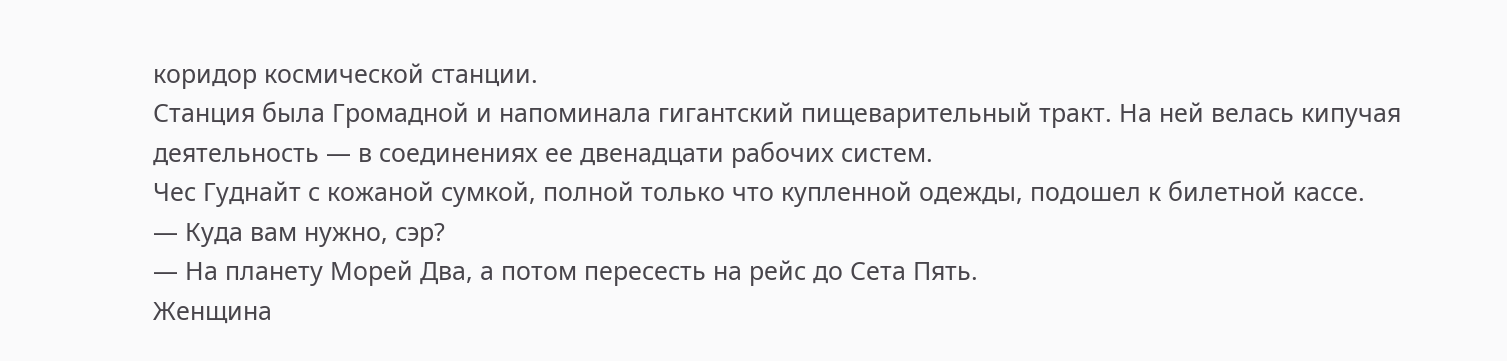коридор космической станции.
Станция была Громадной и напоминала гигантский пищеварительный тракт. На ней велась кипучая деятельность — в соединениях ее двенадцати рабочих систем.
Чес Гуднайт с кожаной сумкой, полной только что купленной одежды, подошел к билетной кассе.
— Куда вам нужно, сэр?
— На планету Морей Два, а потом пересесть на рейс до Сета Пять.
Женщина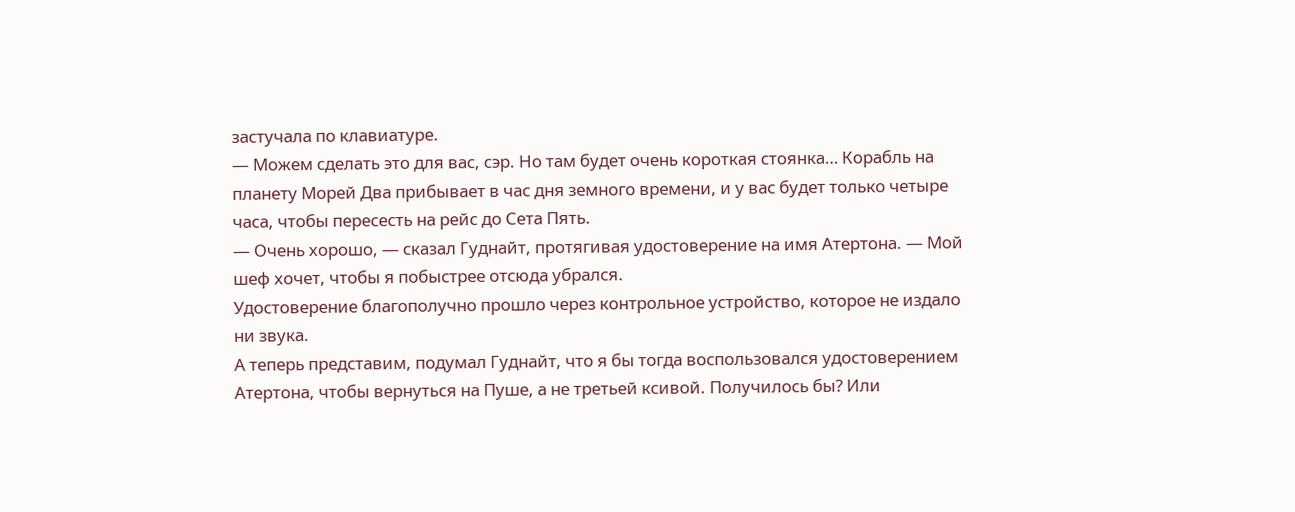застучала по клавиатуре.
— Можем сделать это для вас, сэр. Но там будет очень короткая стоянка… Корабль на планету Морей Два прибывает в час дня земного времени, и у вас будет только четыре часа, чтобы пересесть на рейс до Сета Пять.
— Очень хорошо, — сказал Гуднайт, протягивая удостоверение на имя Атертона. — Мой шеф хочет, чтобы я побыстрее отсюда убрался.
Удостоверение благополучно прошло через контрольное устройство, которое не издало ни звука.
А теперь представим, подумал Гуднайт, что я бы тогда воспользовался удостоверением Атертона, чтобы вернуться на Пуше, а не третьей ксивой. Получилось бы? Или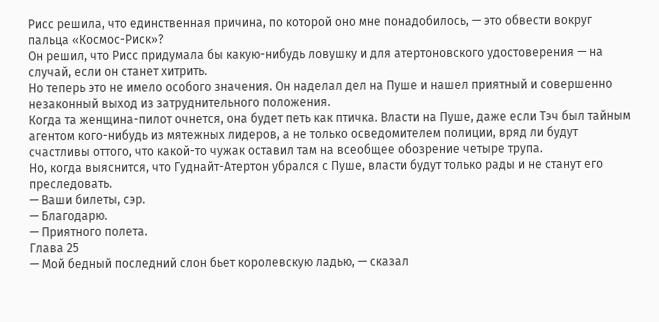Рисс решила, что единственная причина, по которой оно мне понадобилось, — это обвести вокруг пальца «Космос-Риск»?
Он решил, что Рисс придумала бы какую-нибудь ловушку и для атертоновского удостоверения — на случай, если он станет хитрить.
Но теперь это не имело особого значения. Он наделал дел на Пуше и нашел приятный и совершенно незаконный выход из затруднительного положения.
Когда та женщина-пилот очнется, она будет петь как птичка. Власти на Пуше, даже если Тэч был тайным агентом кого-нибудь из мятежных лидеров, а не только осведомителем полиции, вряд ли будут счастливы оттого, что какой-то чужак оставил там на всеобщее обозрение четыре трупа.
Но, когда выяснится, что Гуднайт-Атертон убрался с Пуше, власти будут только рады и не станут его преследовать.
— Ваши билеты, сэр.
— Благодарю.
— Приятного полета.
Глава 25
— Мой бедный последний слон бьет королевскую ладью, — сказал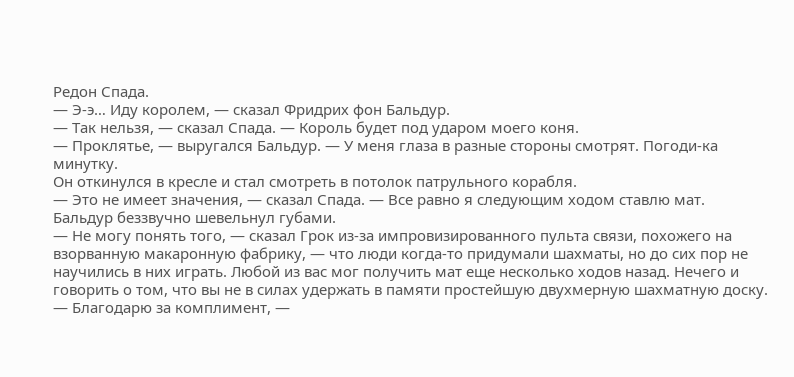Редон Спада.
— Э-э… Иду королем, — сказал Фридрих фон Бальдур.
— Так нельзя, — сказал Спада. — Король будет под ударом моего коня.
— Проклятье, — выругался Бальдур. — У меня глаза в разные стороны смотрят. Погоди-ка минутку.
Он откинулся в кресле и стал смотреть в потолок патрульного корабля.
— Это не имеет значения, — сказал Спада. — Все равно я следующим ходом ставлю мат.
Бальдур беззвучно шевельнул губами.
— Не могу понять того, — сказал Грок из-за импровизированного пульта связи, похожего на взорванную макаронную фабрику, — что люди когда-то придумали шахматы, но до сих пор не научились в них играть. Любой из вас мог получить мат еще несколько ходов назад. Нечего и говорить о том, что вы не в силах удержать в памяти простейшую двухмерную шахматную доску.
— Благодарю за комплимент, —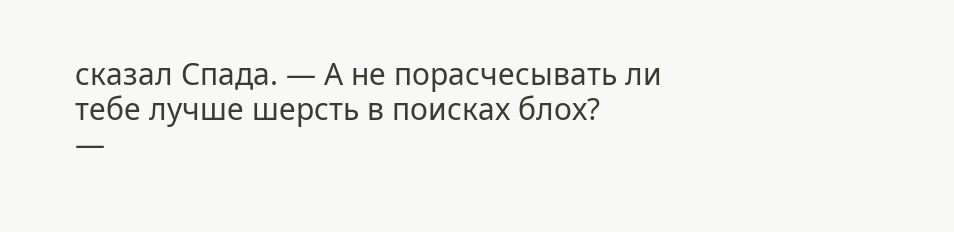сказал Спада. — А не порасчесывать ли тебе лучше шерсть в поисках блох?
—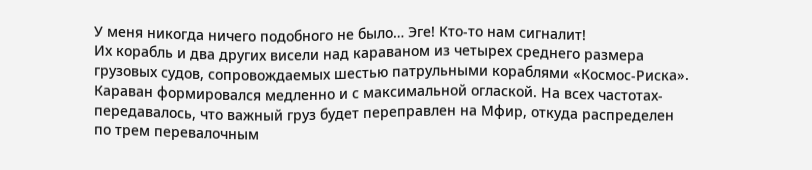У меня никогда ничего подобного не было… Эге! Кто-то нам сигналит!
Их корабль и два других висели над караваном из четырех среднего размера грузовых судов, сопровождаемых шестью патрульными кораблями «Космос-Риска».
Караван формировался медленно и с максимальной оглаской. На всех частотах-передавалось, что важный груз будет переправлен на Мфир, откуда распределен по трем перевалочным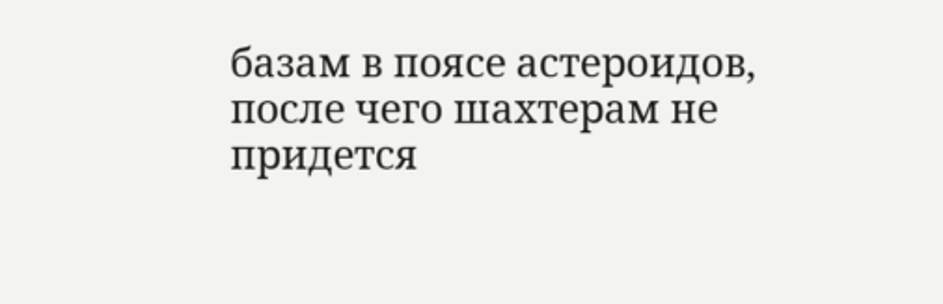базам в поясе астероидов, после чего шахтерам не придется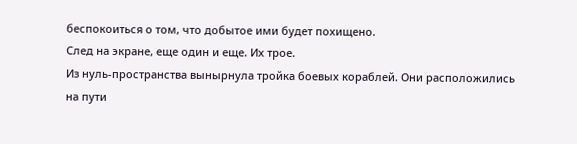беспокоиться о том, что добытое ими будет похищено.
След на экране, еще один и еще. Их трое.
Из нуль-пространства вынырнула тройка боевых кораблей. Они расположились на пути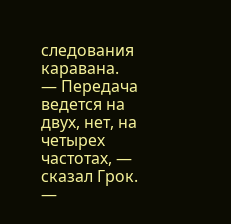следования каравана.
— Передача ведется на двух, нет, на четырех частотах, — сказал Грок. —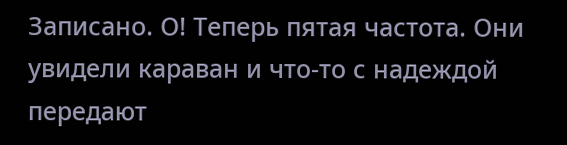Записано. О! Теперь пятая частота. Они увидели караван и что-то с надеждой передают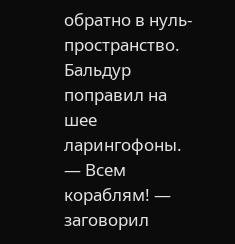обратно в нуль-пространство.
Бальдур поправил на шее ларингофоны.
— Всем кораблям! — заговорил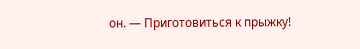он. — Приготовиться к прыжку!